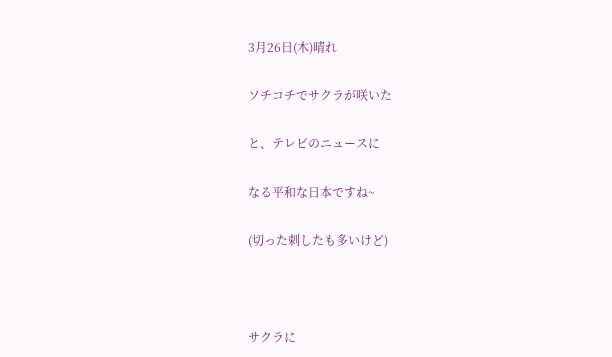3月26日(木)晴れ

ソチコチでサクラが咲いた

と、テレビのニュースに

なる平和な日本ですね~

(切った刺したも多いけど)



サクラに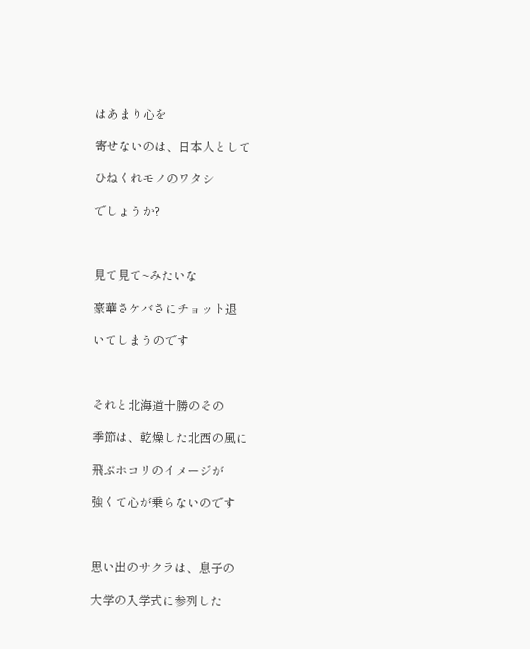はあまり心を

寄せないのは、日本人として

ひねくれモノのワタシ

でしょうか?



見て見て~みたいな

豪華さケバさにチョット退

いてしまうのです



それと北海道十勝のその

季節は、乾燥した北西の風に

飛ぶホコリのイメージが

強くて心が乗らないのです



思い出のサクラは、息子の

大学の入学式に参列した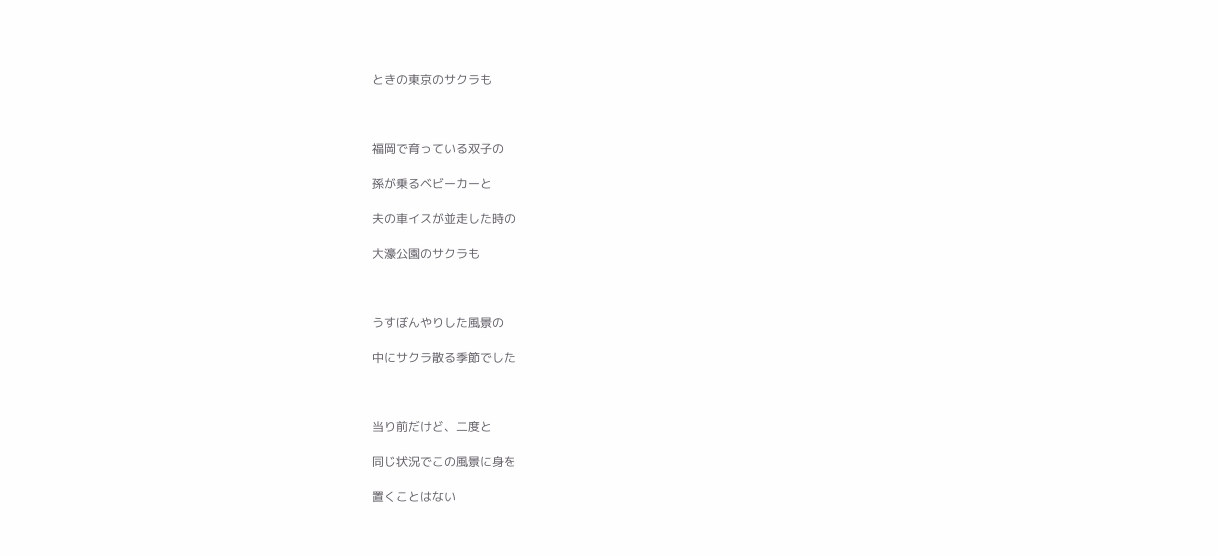ときの東京のサクラも



福岡で育っている双子の

孫が乗るベビーカーと

夫の車イスが並走した時の

大濠公園のサクラも



うすぼんやりした風景の

中にサクラ散る季節でした



当り前だけど、二度と

同じ状況でこの風景に身を

置くことはない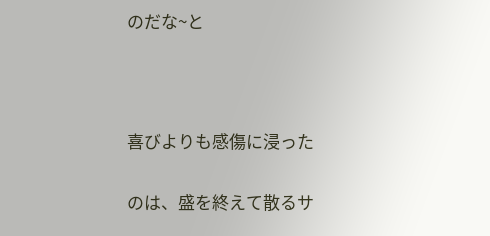のだな~と



喜びよりも感傷に浸った

のは、盛を終えて散るサ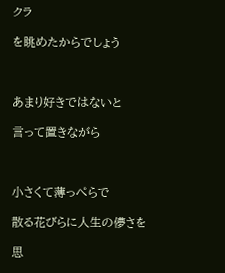クラ

を眺めたからでしょう



あまり好きではないと

言って置きながら



小さくて薄っぺらで

散る花びらに人生の儚さを

思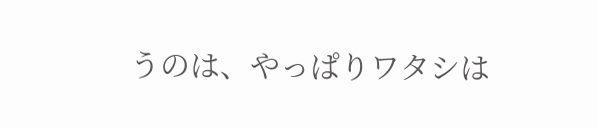うのは、やっぱりワタシは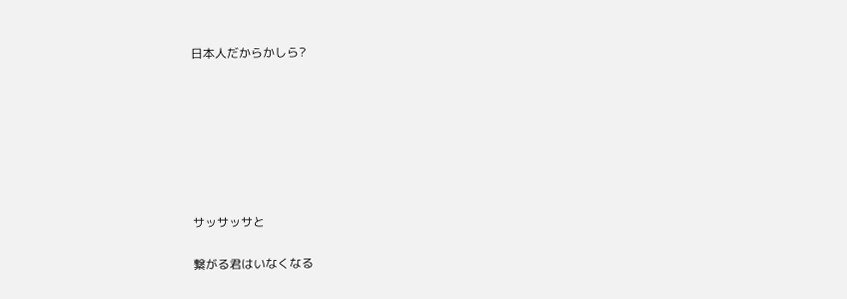日本人だからかしら?







サッサッサと

繋がる君はいなくなる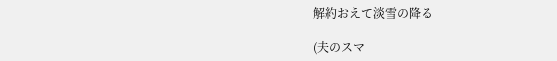解約おえて淡雪の降る

(夫のスマ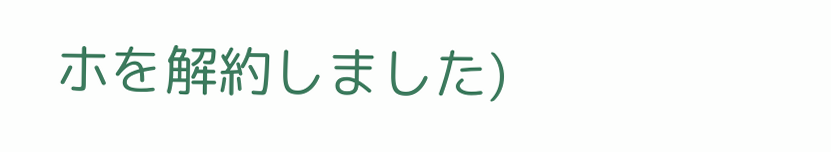ホを解約しました)